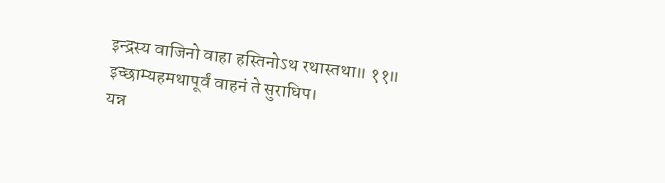इन्द्रस्य वाजिनो वाहा हस्तिनोऽथ रथास्तथा॥ ११॥
इच्छाम्यहमथापूर्वं वाहनं ते सुराधिप।
यन्न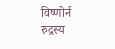विष्णोर्न रुद्रस्य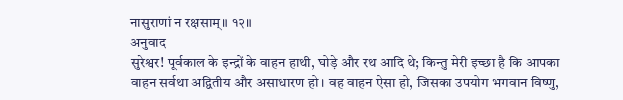नासुराणां न रक्षसाम्॥ १२॥
अनुवाद
सुरेश्वर! पूर्वकाल के इन्द्रों के वाहन हाथी, घोड़े और रथ आदि थे; किन्तु मेरी इच्छा है कि आपका वाहन सर्वथा अद्वितीय और असाधारण हो। वह वाहन ऐसा हो, जिसका उपयोग भगवान विष्णु,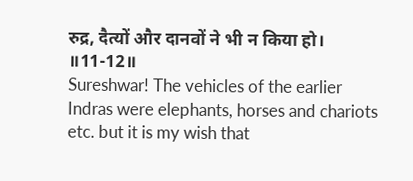रुद्र, दैत्यों और दानवों ने भी न किया हो। ॥11-12॥
Sureshwar! The vehicles of the earlier Indras were elephants, horses and chariots etc. but it is my wish that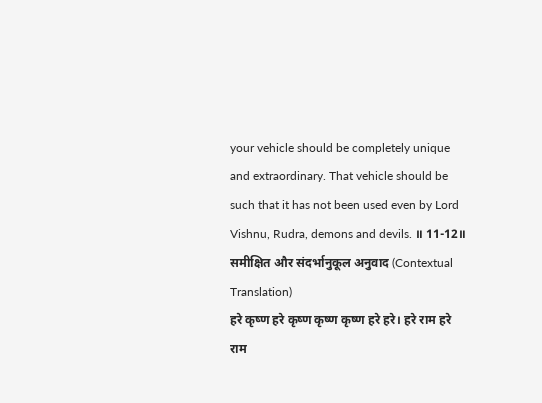your vehicle should be completely unique and extraordinary. That vehicle should be such that it has not been used even by Lord Vishnu, Rudra, demons and devils. ॥ 11-12॥
समीक्षित और संदर्भानुकूल अनुवाद (Contextual Translation)
हरे कृष्ण हरे कृष्ण कृष्ण कृष्ण हरे हरे। हरे राम हरे राम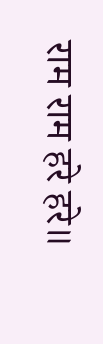राम राम हरे हरे॥